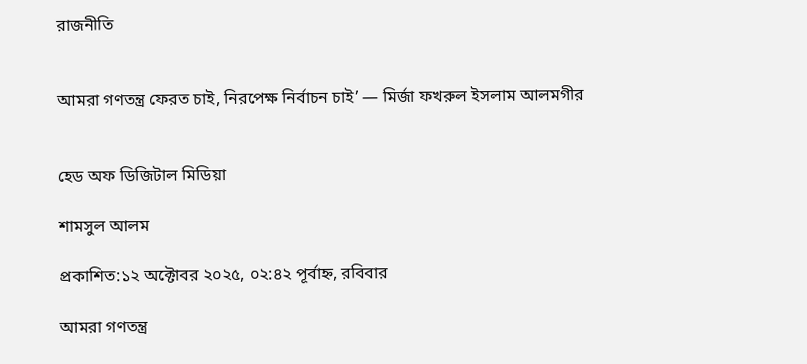রাজনীতি


আমরা গণতন্ত্র ফেরত চাই, নিরপেক্ষ নির্বাচন চাই’ — মির্জা ফখরুল ইসলাম আলমগীর


হেড অফ ডিজিটাল মিডিয়া

শামসুল আলম

প্রকাশিত:১২ অক্টোবর ২০২৫, ০২:৪২ পূর্বাহ্ন, রবিবার

আমরা গণতন্ত্র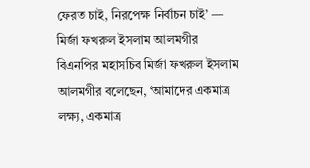ফেরত চাই, নিরপেক্ষ নির্বাচন চাই’ — মির্জা ফখরুল ইসলাম আলমগীর
বিএনপির মহাসচিব মির্জা ফখরুল ইসলাম আলমগীর বলেছেন, ‘আমাদের একমাত্র লক্ষ্য, একমাত্র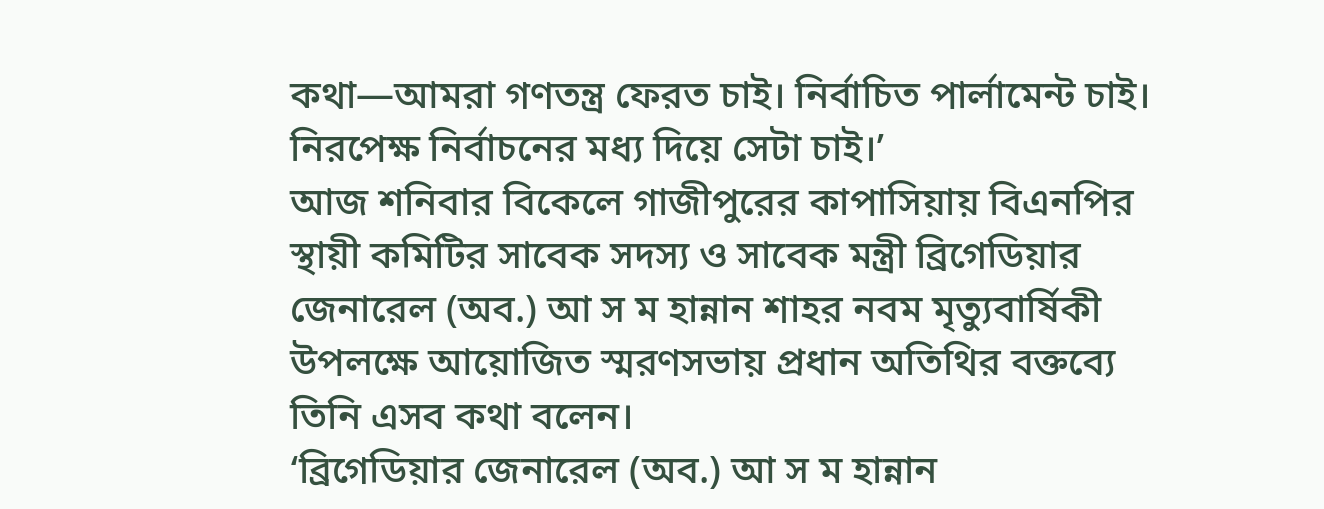কথা—আমরা গণতন্ত্র ফেরত চাই। নির্বাচিত পার্লামেন্ট চাই। নিরপেক্ষ নির্বাচনের মধ্য দিয়ে সেটা চাই।’
আজ শনিবার বিকেলে গাজীপুরের কাপাসিয়ায় বিএনপির স্থায়ী কমিটির সাবেক সদস্য ও সাবেক মন্ত্রী ব্রিগেডিয়ার জেনারেল (অব.) আ স ম হান্নান শাহর নবম মৃত্যুবার্ষিকী উপলক্ষে আয়োজিত স্মরণসভায় প্রধান অতিথির বক্তব্যে তিনি এসব কথা বলেন।
‘ব্রিগেডিয়ার জেনারেল (অব.) আ স ম হান্নান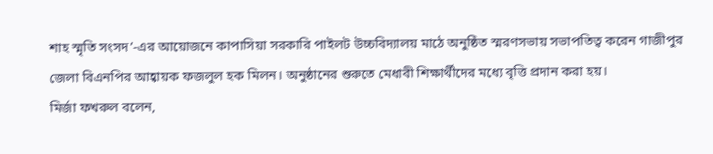শাহ স্মৃতি সংসদ’-এর আয়োজনে কাপাসিয়া সরকারি পাইলট উচ্চবিদ্যালয় মাঠে অনুষ্ঠিত স্মরণসভায় সভাপতিত্ব করেন গাজীপুর জেলা বিএনপির আহ্বায়ক ফজলুল হক মিলন। অনুষ্ঠানের শুরুতে মেধাবী শিক্ষার্থীদের মধ্যে বৃত্তি প্রদান করা হয়।
মির্জা ফখরুল বলেন,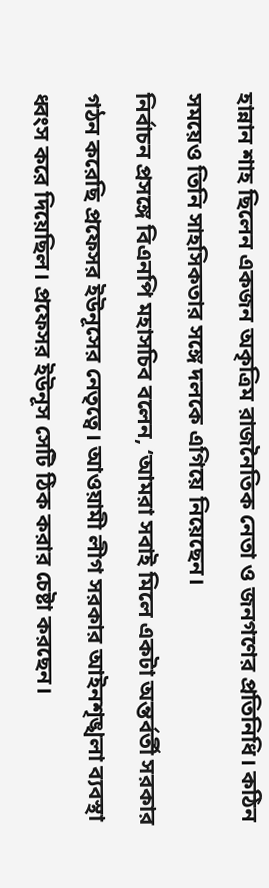হান্নান শাহ ছিলেন একজন অকৃত্রিম রাজনৈতিক নেতা ও জনগণের প্রতিনিধি। কঠিন সময়েও তিনি সাহসিকতার সঙ্গে দলকে এগিয়ে নিয়েছেন।
নির্বাচন প্রসঙ্গে বিএনপি মহাসচিব বলেন, ‘আমরা সবাই মিলে একটা অন্তর্বর্তী সরকার গঠন করেছি প্রফেসর ইউনূসের নেতৃত্বে। আওয়ামী লীগ সরকার আইনশৃঙ্খলা ব্যবস্থা ধ্বংস করে দিয়েছিল। প্রফেসর ইউনূস সেটি ঠিক করার চেষ্টা করছেন।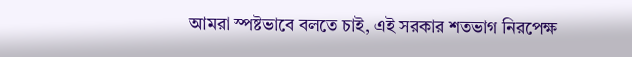আমরা স্পষ্টভাবে বলতে চাই, এই সরকার শতভাগ নিরপেক্ষ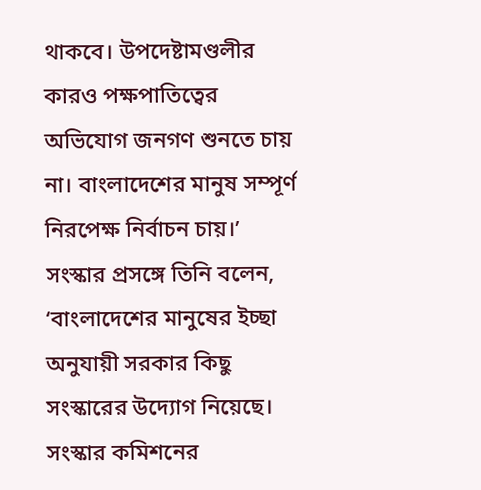থাকবে। উপদেষ্টামণ্ডলীর কারও পক্ষপাতিত্বের অভিযোগ জনগণ শুনতে চায় না। বাংলাদেশের মানুষ সম্পূর্ণ নিরপেক্ষ নির্বাচন চায়।’
সংস্কার প্রসঙ্গে তিনি বলেন, ‘বাংলাদেশের মানুষের ইচ্ছা অনুযায়ী সরকার কিছু সংস্কারের উদ্যোগ নিয়েছে। সংস্কার কমিশনের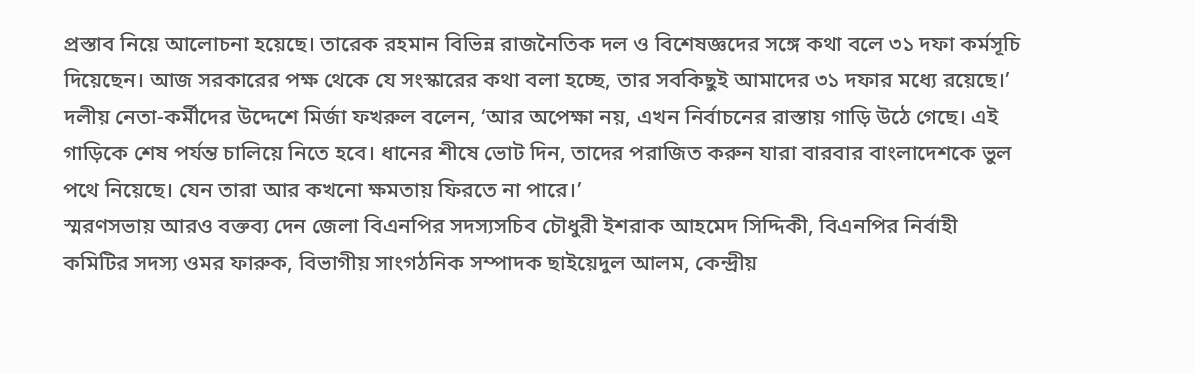প্রস্তাব নিয়ে আলোচনা হয়েছে। তারেক রহমান বিভিন্ন রাজনৈতিক দল ও বিশেষজ্ঞদের সঙ্গে কথা বলে ৩১ দফা কর্মসূচি দিয়েছেন। আজ সরকারের পক্ষ থেকে যে সংস্কারের কথা বলা হচ্ছে, তার সবকিছুই আমাদের ৩১ দফার মধ্যে রয়েছে।’
দলীয় নেতা-কর্মীদের উদ্দেশে মির্জা ফখরুল বলেন, ‘আর অপেক্ষা নয়, এখন নির্বাচনের রাস্তায় গাড়ি উঠে গেছে। এই গাড়িকে শেষ পর্যন্ত চালিয়ে নিতে হবে। ধানের শীষে ভোট দিন, তাদের পরাজিত করুন যারা বারবার বাংলাদেশকে ভুল পথে নিয়েছে। যেন তারা আর কখনো ক্ষমতায় ফিরতে না পারে।’
স্মরণসভায় আরও বক্তব্য দেন জেলা বিএনপির সদস্যসচিব চৌধুরী ইশরাক আহমেদ সিদ্দিকী, বিএনপির নির্বাহী কমিটির সদস্য ওমর ফারুক, বিভাগীয় সাংগঠনিক সম্পাদক ছাইয়েদুল আলম, কেন্দ্রীয়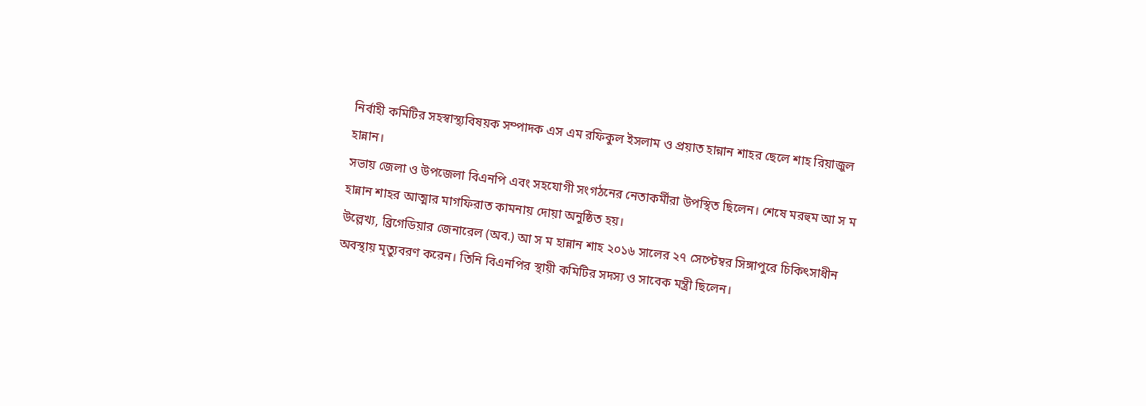নির্বাহী কমিটির সহস্বাস্থ্যবিষয়ক সম্পাদক এস এম রফিকুল ইসলাম ও প্রয়াত হান্নান শাহর ছেলে শাহ রিয়াজুল হান্নান।
সভায় জেলা ও উপজেলা বিএনপি এবং সহযোগী সংগঠনের নেতাকর্মীরা উপস্থিত ছিলেন। শেষে মরহুম আ স ম হান্নান শাহর আত্মার মাগফিরাত কামনায় দোয়া অনুষ্ঠিত হয়।
উল্লেখ্য, ব্রিগেডিয়ার জেনারেল (অব.) আ স ম হান্নান শাহ ২০১৬ সালের ২৭ সেপ্টেম্বর সিঙ্গাপুরে চিকিৎসাধীন অবস্থায় মৃত্যুবরণ করেন। তিনি বিএনপির স্থায়ী কমিটির সদস্য ও সাবেক মন্ত্রী ছিলেন।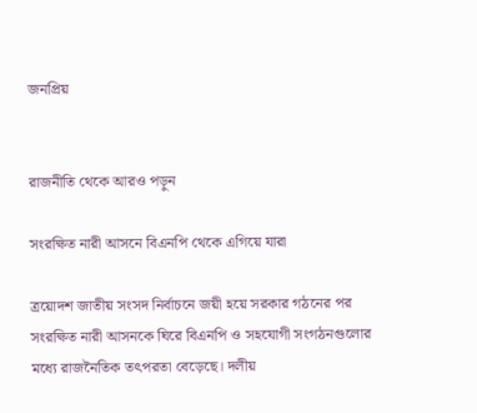জনপ্রিয়


রাজনীতি থেকে আরও পড়ুন

সংরক্ষিত নারী আসনে বিএনপি থেকে এগিয়ে যারা

ত্রয়োদশ জাতীয় সংসদ নির্বাচনে জয়ী হয়ে সরকার গঠনের পর সংরক্ষিত নারী আসনকে ঘিরে বিএনপি ও সহযোগী সংগঠনগুলোর মধ্যে রাজনৈতিক তৎপরতা বেড়েছে। দলীয়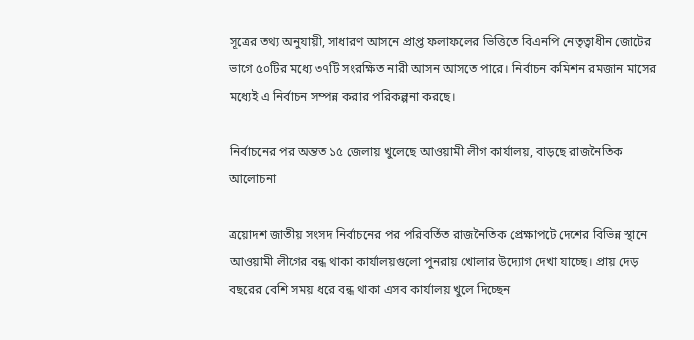সূত্রের তথ্য অনুযায়ী, সাধারণ আসনে প্রাপ্ত ফলাফলের ভিত্তিতে বিএনপি নেতৃত্বাধীন জোটের ভাগে ৫০টির মধ্যে ৩৭টি সংরক্ষিত নারী আসন আসতে পারে। নির্বাচন কমিশন রমজান মাসের মধ্যেই এ নির্বাচন সম্পন্ন করার পরিকল্পনা করছে।

নির্বাচনের পর অন্তত ১৫ জেলায় খুলেছে আওয়ামী লীগ কার্যালয়, বাড়ছে রাজনৈতিক আলোচনা

ত্রয়োদশ জাতীয় সংসদ নির্বাচনের পর পরিবর্তিত রাজনৈতিক প্রেক্ষাপটে দেশের বিভিন্ন স্থানে আওয়ামী লীগের বন্ধ থাকা কার্যালয়গুলো পুনরায় খোলার উদ্যোগ দেখা যাচ্ছে। প্রায় দেড় বছরের বেশি সময় ধরে বন্ধ থাকা এসব কার্যালয় খুলে দিচ্ছেন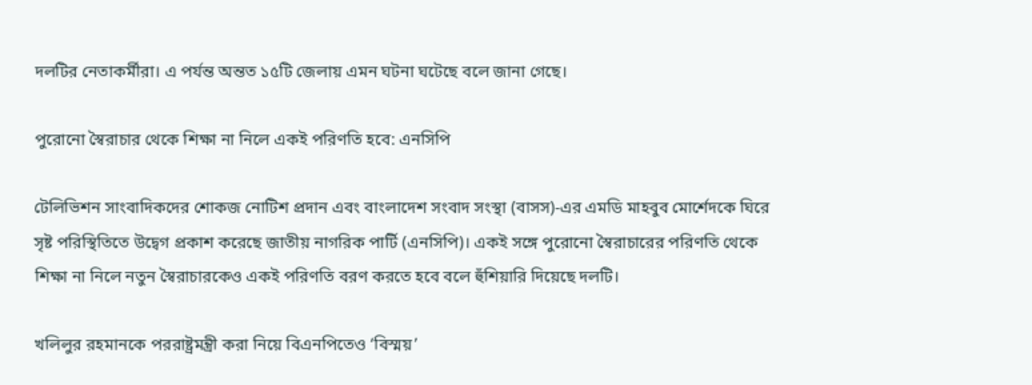দলটির নেতাকর্মীরা। এ পর্যন্ত অন্তত ১৫টি জেলায় এমন ঘটনা ঘটেছে বলে জানা গেছে।

পুরোনো স্বৈরাচার থেকে শিক্ষা না নিলে একই পরিণতি হবে: এনসিপি

টেলিভিশন সাংবাদিকদের শোকজ নোটিশ প্রদান এবং বাংলাদেশ সংবাদ সংস্থা (বাসস)-এর এমডি মাহবুব মোর্শেদকে ঘিরে সৃষ্ট পরিস্থিতিতে উদ্বেগ প্রকাশ করেছে জাতীয় নাগরিক পার্টি (এনসিপি)। একই সঙ্গে পুরোনো স্বৈরাচারের পরিণতি থেকে শিক্ষা না নিলে নতুন স্বৈরাচারকেও একই পরিণতি বরণ করতে হবে বলে হুঁশিয়ারি দিয়েছে দলটি।

খলিলুর রহমানকে পররাষ্ট্রমন্ত্রী করা নিয়ে বিএনপিতেও ‘বিস্ময়’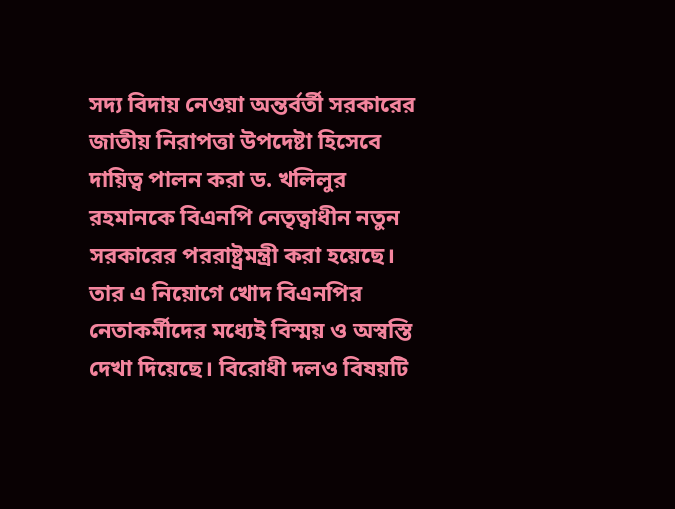সদ্য বিদায় নেওয়া অন্তর্বর্তী সরকারের জাতীয় নিরাপত্তা উপদেষ্টা হিসেবে দায়িত্ব পালন করা ড. খলিলুর রহমানকে বিএনপি নেতৃত্বাধীন নতুন সরকারের পররাষ্ট্রমন্ত্রী করা হয়েছে। তার এ নিয়োগে খোদ বিএনপির নেতাকর্মীদের মধ্যেই বিস্ময় ও অস্বস্তি দেখা দিয়েছে। বিরোধী দলও বিষয়টি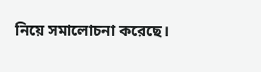নিয়ে সমালোচনা করেছে।